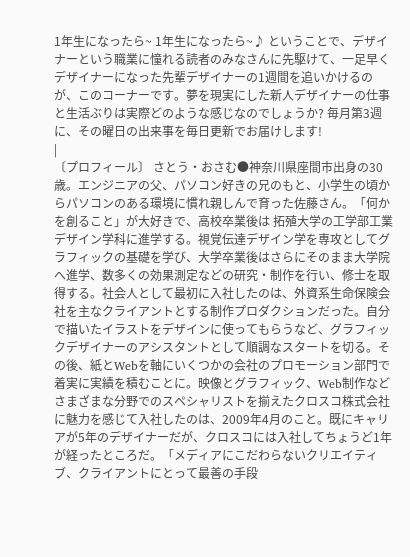1年生になったら~ 1年生になったら~♪ ということで、デザイナーという職業に憧れる読者のみなさんに先駆けて、一足早くデザイナーになった先輩デザイナーの1週間を追いかけるのが、このコーナーです。夢を現実にした新人デザイナーの仕事と生活ぶりは実際どのような感じなのでしょうか? 毎月第3週に、その曜日の出来事を毎日更新でお届けします!
|
〔プロフィール〕 さとう・おさむ●神奈川県座間市出身の30歳。エンジニアの父、パソコン好きの兄のもと、小学生の頃からパソコンのある環境に慣れ親しんで育った佐藤さん。「何かを創ること」が大好きで、高校卒業後は 拓殖大学の工学部工業デザイン学科に進学する。視覚伝達デザイン学を専攻としてグラフィックの基礎を学び、大学卒業後はさらにそのまま大学院へ進学、数多くの効果測定などの研究・制作を行い、修士を取得する。社会人として最初に入社したのは、外資系生命保険会社を主なクライアントとする制作プロダクションだった。自分で描いたイラストをデザインに使ってもらうなど、グラフィックデザイナーのアシスタントとして順調なスタートを切る。その後、紙とWebを軸にいくつかの会社のプロモーション部門で着実に実績を積むことに。映像とグラフィック、Web制作などさまざまな分野でのスペシャリストを揃えたクロスコ株式会社に魅力を感じて入社したのは、2009年4月のこと。既にキャリアが5年のデザイナーだが、クロスコには入社してちょうど1年が経ったところだ。「メディアにこだわらないクリエイティブ、クライアントにとって最善の手段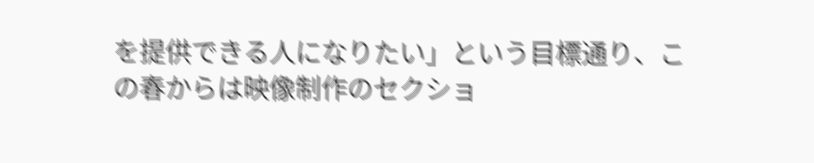を提供できる人になりたい」という目標通り、この春からは映像制作のセクショ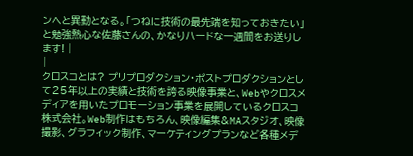ンへと異動となる。「つねに技術の最先端を知っておきたい」と勉強熱心な佐藤さんの、かなりハードな一週間をお送りします! |
|
クロスコとは? プリプロダクション・ポストプロダクションとして25年以上の実績と技術を誇る映像事業と、Webやクロスメディアを用いたプロモーション事業を展開しているクロスコ株式会社。Web制作はもちろん、映像編集&MAスタジオ、映像撮影、グラフィック制作、マーケティングプランなど各種メデ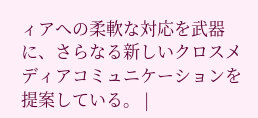ィアへの柔軟な対応を武器に、さらなる新しいクロスメディアコミュニケーションを提案している。 |